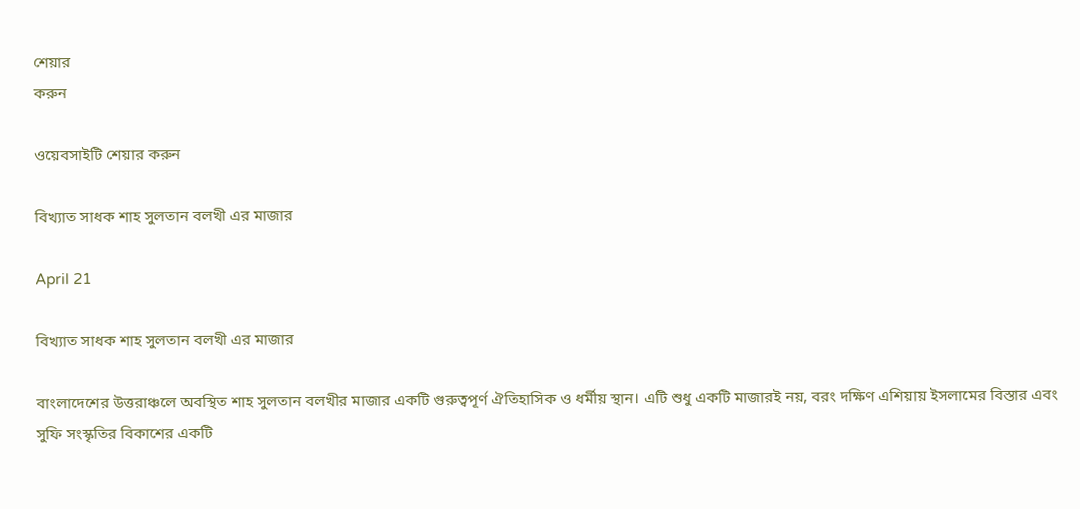শেয়ার
করুন

ওয়েবসাইটি শেয়ার করুন

বিখ্যাত সাধক শাহ সুলতান বলখী এর মাজার

April 21

বিখ্যাত সাধক শাহ সুলতান বলখী এর মাজার

বাংলাদেশের উত্তরাঞ্চলে অবস্থিত শাহ সুলতান বলখীর মাজার একটি গুরুত্বপূর্ণ ঐতিহাসিক ও ধর্মীয় স্থান। এটি শুধু একটি মাজারই নয়, বরং দক্ষিণ এশিয়ায় ইসলামের বিস্তার এবং সুফি সংস্কৃতির বিকাশের একটি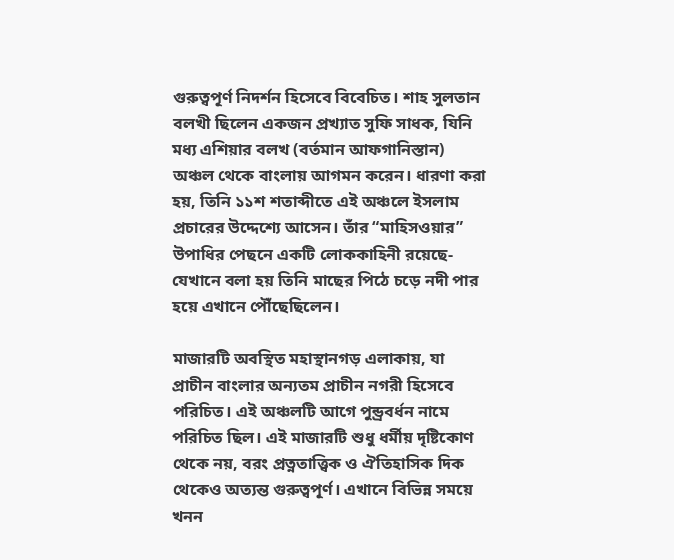গুরুত্বপূর্ণ নিদর্শন হিসেবে বিবেচিত। শাহ সুলতান বলখী ছিলেন একজন প্রখ্যাত সুফি সাধক, যিনি মধ্য এশিয়ার বলখ (বর্তমান আফগানিস্তান) অঞ্চল থেকে বাংলায় আগমন করেন। ধারণা করা হয়, তিনি ১১শ শতাব্দীতে এই অঞ্চলে ইসলাম প্রচারের উদ্দেশ্যে আসেন। তাঁর “মাহিসওয়ার” উপাধির পেছনে একটি লোককাহিনী রয়েছে- যেখানে বলা হয় তিনি মাছের পিঠে চড়ে নদী পার হয়ে এখানে পৌঁছেছিলেন।

মাজারটি অবস্থিত মহাস্থানগড় এলাকায়, যা প্রাচীন বাংলার অন্যতম প্রাচীন নগরী হিসেবে পরিচিত। এই অঞ্চলটি আগে পুন্ড্রবর্ধন নামে পরিচিত ছিল। এই মাজারটি শুধু ধর্মীয় দৃষ্টিকোণ থেকে নয়, বরং প্রত্নতাত্ত্বিক ও ঐতিহাসিক দিক থেকেও অত্যন্ত গুরুত্বপূর্ণ। এখানে বিভিন্ন সময়ে খনন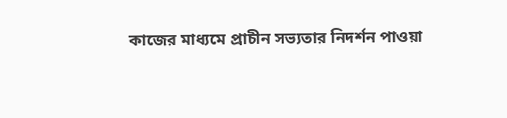কাজের মাধ্যমে প্রাচীন সভ্যতার নিদর্শন পাওয়া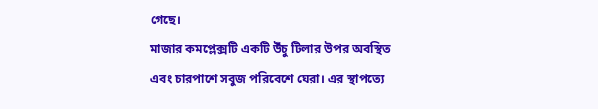গেছে।
মাজার কমপ্লেক্সটি একটি উঁচু টিলার উপর অবস্থিত এবং চারপাশে সবুজ পরিবেশে ঘেরা। এর স্থাপত্যে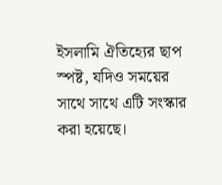ইসলামি ঐতিহ্যের ছাপ স্পষ্ট, যদিও সময়ের সাথে সাথে এটি সংস্কার করা হয়েছে।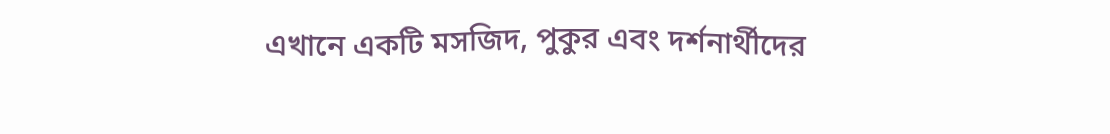এখানে একটি মসজিদ, পুকুর এবং দর্শনার্থীদের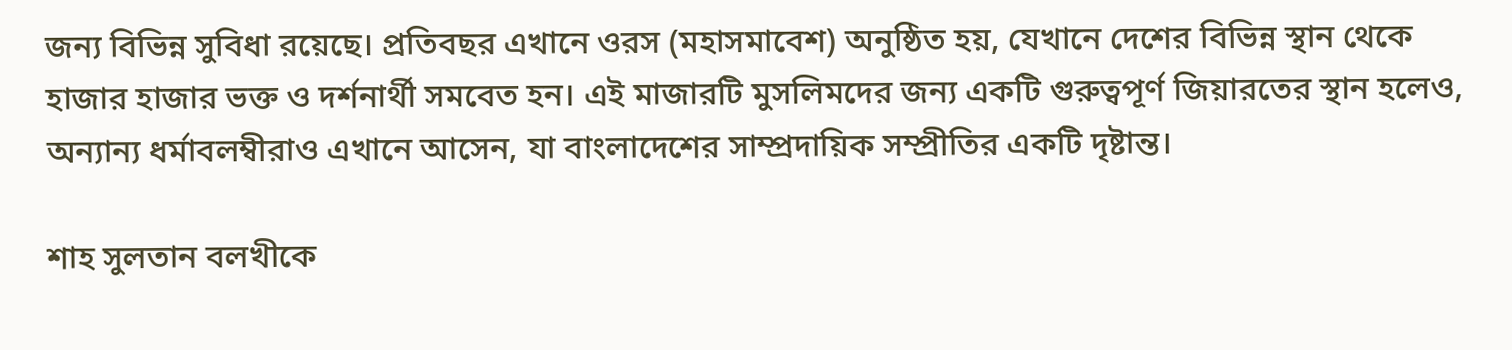জন্য বিভিন্ন সুবিধা রয়েছে। প্রতিবছর এখানে ওরস (মহাসমাবেশ) অনুষ্ঠিত হয়, যেখানে দেশের বিভিন্ন স্থান থেকে হাজার হাজার ভক্ত ও দর্শনার্থী সমবেত হন। এই মাজারটি মুসলিমদের জন্য একটি গুরুত্বপূর্ণ জিয়ারতের স্থান হলেও, অন্যান্য ধর্মাবলম্বীরাও এখানে আসেন, যা বাংলাদেশের সাম্প্রদায়িক সম্প্রীতির একটি দৃষ্টান্ত।

শাহ সুলতান বলখীকে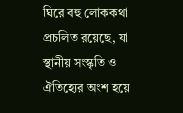ঘিরে বহু লোককথা প্রচলিত রয়েছে, যা স্থানীয় সংস্কৃতি ও ঐতিহ্যের অংশ হয়ে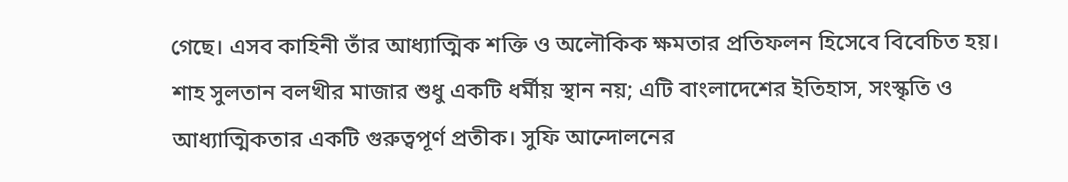গেছে। এসব কাহিনী তাঁর আধ্যাত্মিক শক্তি ও অলৌকিক ক্ষমতার প্রতিফলন হিসেবে বিবেচিত হয়।
শাহ সুলতান বলখীর মাজার শুধু একটি ধর্মীয় স্থান নয়; এটি বাংলাদেশের ইতিহাস, সংস্কৃতি ও আধ্যাত্মিকতার একটি গুরুত্বপূর্ণ প্রতীক। সুফি আন্দোলনের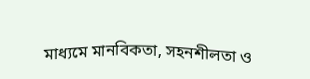মাধ্যমে মানবিকতা, সহনশীলতা ও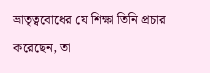ভ্রাতৃত্ববোধের যে শিক্ষা তিনি প্রচার করেছেন, তা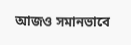আজও সমানভাবে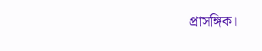প্রাসঙ্গিক।